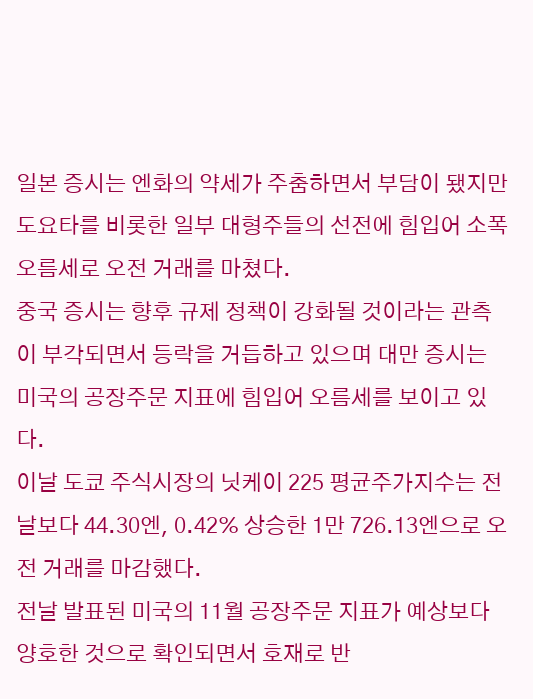일본 증시는 엔화의 약세가 주춤하면서 부담이 됐지만 도요타를 비롯한 일부 대형주들의 선전에 힘입어 소폭 오름세로 오전 거래를 마쳤다.
중국 증시는 향후 규제 정책이 강화될 것이라는 관측이 부각되면서 등락을 거듭하고 있으며 대만 증시는 미국의 공장주문 지표에 힘입어 오름세를 보이고 있다.
이날 도쿄 주식시장의 닛케이 225 평균주가지수는 전날보다 44.30엔, 0.42% 상승한 1만 726.13엔으로 오전 거래를 마감했다.
전날 발표된 미국의 11월 공장주문 지표가 예상보다 양호한 것으로 확인되면서 호재로 반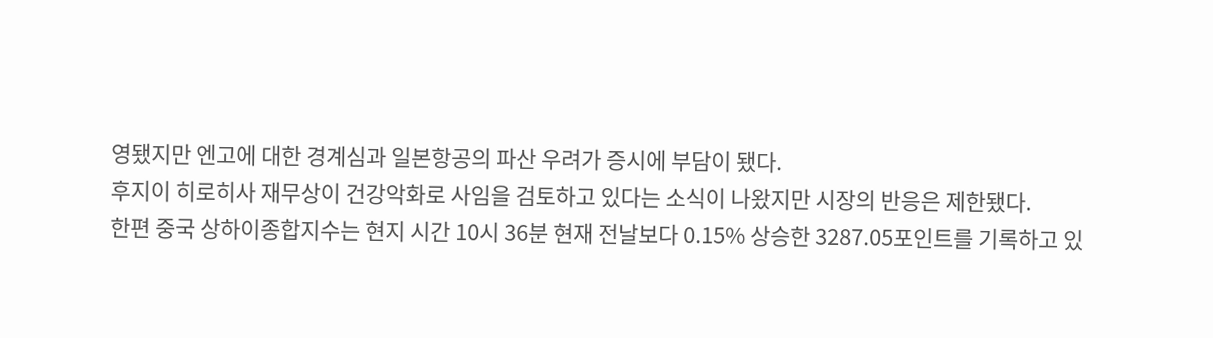영됐지만 엔고에 대한 경계심과 일본항공의 파산 우려가 증시에 부담이 됐다.
후지이 히로히사 재무상이 건강악화로 사임을 검토하고 있다는 소식이 나왔지만 시장의 반응은 제한됐다.
한편 중국 상하이종합지수는 현지 시간 10시 36분 현재 전날보다 0.15% 상승한 3287.05포인트를 기록하고 있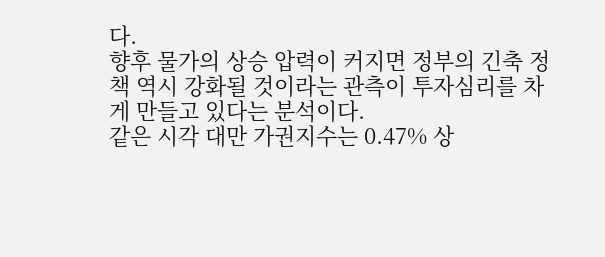다.
향후 물가의 상승 압력이 커지면 정부의 긴축 정책 역시 강화될 것이라는 관측이 투자심리를 차게 만들고 있다는 분석이다.
같은 시각 대만 가권지수는 0.47% 상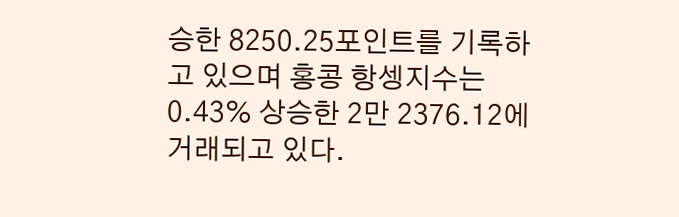승한 8250.25포인트를 기록하고 있으며 홍콩 항셍지수는 0.43% 상승한 2만 2376.12에 거래되고 있다.